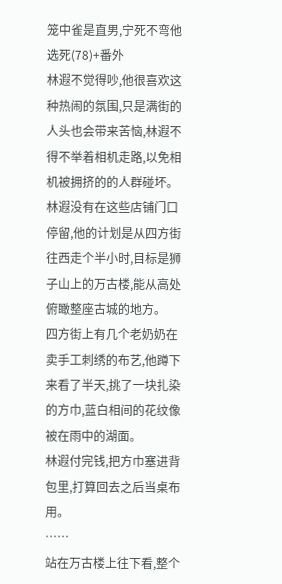笼中雀是直男,宁死不弯他选死(78)+番外
林遐不觉得吵,他很喜欢这种热闹的氛围,只是满街的人头也会带来苦恼,林遐不得不举着相机走路,以免相机被拥挤的的人群碰坏。
林遐没有在这些店铺门口停留,他的计划是从四方街往西走个半小时,目标是狮子山上的万古楼,能从高处俯瞰整座古城的地方。
四方街上有几个老奶奶在卖手工刺绣的布艺,他蹲下来看了半天,挑了一块扎染的方巾,蓝白相间的花纹像被在雨中的湖面。
林遐付完钱,把方巾塞进背包里,打算回去之后当桌布用。
……
站在万古楼上往下看,整个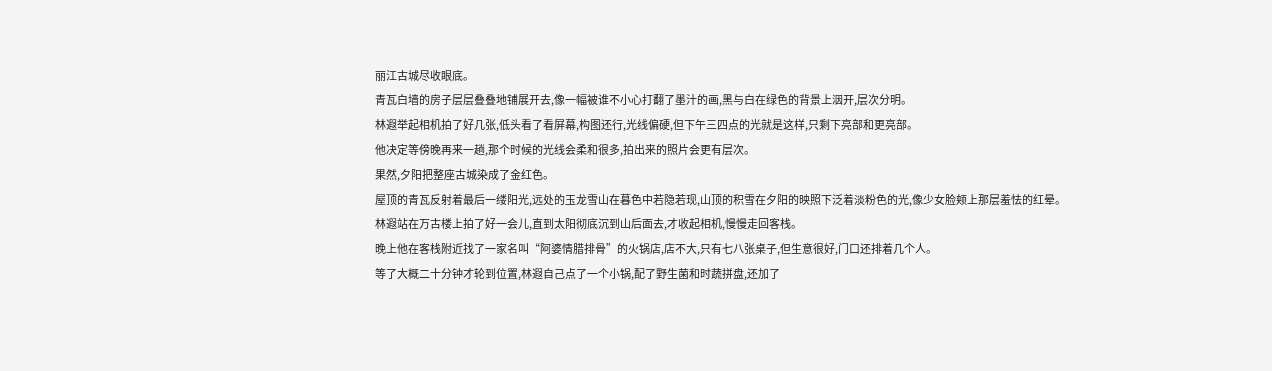丽江古城尽收眼底。
青瓦白墙的房子层层叠叠地铺展开去,像一幅被谁不小心打翻了墨汁的画,黑与白在绿色的背景上洇开,层次分明。
林遐举起相机拍了好几张,低头看了看屏幕,构图还行,光线偏硬,但下午三四点的光就是这样,只剩下亮部和更亮部。
他决定等傍晚再来一趟,那个时候的光线会柔和很多,拍出来的照片会更有层次。
果然,夕阳把整座古城染成了金红色。
屋顶的青瓦反射着最后一缕阳光,远处的玉龙雪山在暮色中若隐若现,山顶的积雪在夕阳的映照下泛着淡粉色的光,像少女脸颊上那层羞怯的红晕。
林遐站在万古楼上拍了好一会儿,直到太阳彻底沉到山后面去,才收起相机,慢慢走回客栈。
晚上他在客栈附近找了一家名叫“阿婆情腊排骨”的火锅店,店不大,只有七八张桌子,但生意很好,门口还排着几个人。
等了大概二十分钟才轮到位置,林遐自己点了一个小锅,配了野生菌和时蔬拼盘,还加了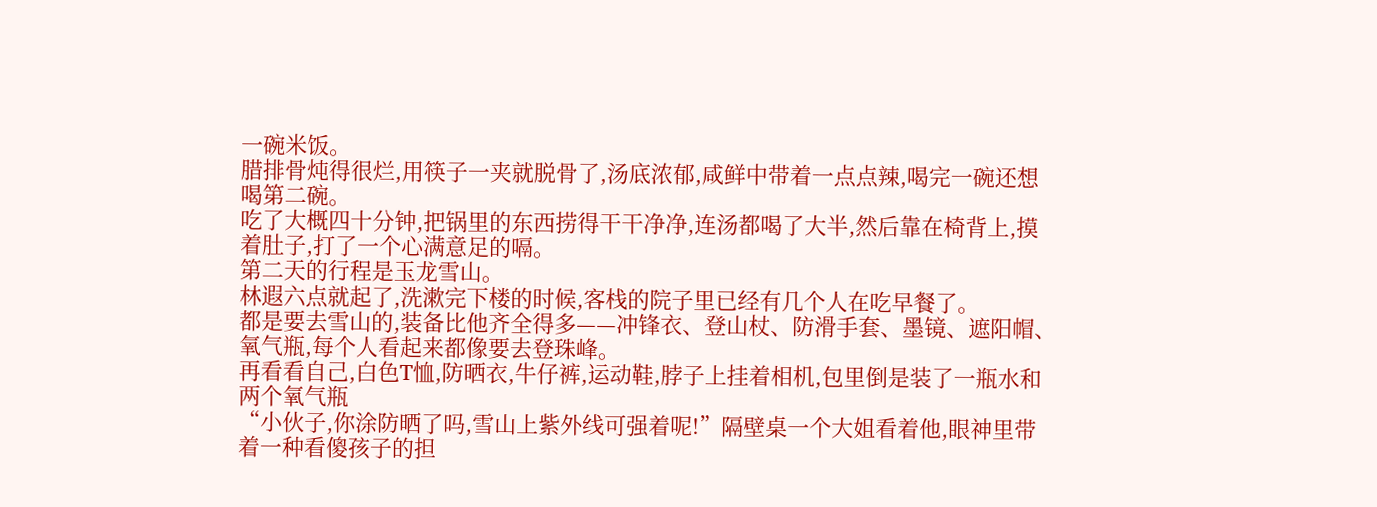一碗米饭。
腊排骨炖得很烂,用筷子一夹就脱骨了,汤底浓郁,咸鲜中带着一点点辣,喝完一碗还想喝第二碗。
吃了大概四十分钟,把锅里的东西捞得干干净净,连汤都喝了大半,然后靠在椅背上,摸着肚子,打了一个心满意足的嗝。
第二天的行程是玉龙雪山。
林遐六点就起了,洗漱完下楼的时候,客栈的院子里已经有几个人在吃早餐了。
都是要去雪山的,装备比他齐全得多——冲锋衣、登山杖、防滑手套、墨镜、遮阳帽、氧气瓶,每个人看起来都像要去登珠峰。
再看看自己,白色T恤,防晒衣,牛仔裤,运动鞋,脖子上挂着相机,包里倒是装了一瓶水和两个氧气瓶
“小伙子,你涂防晒了吗,雪山上紫外线可强着呢!”隔壁桌一个大姐看着他,眼神里带着一种看傻孩子的担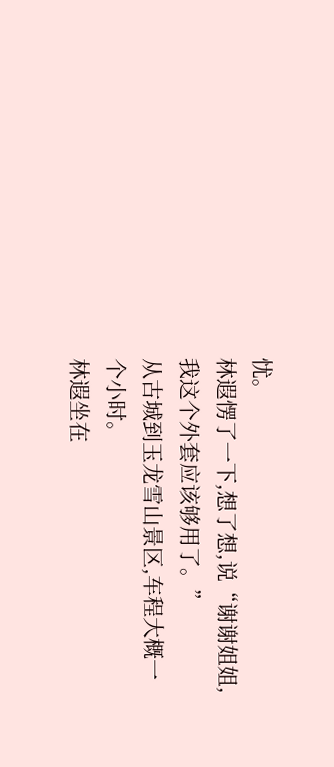忧。
林遐愣了一下,想了想,说“谢谢姐姐,我这个外套应该够用了。”
从古城到玉龙雪山景区,车程大概一个小时。
林遐坐在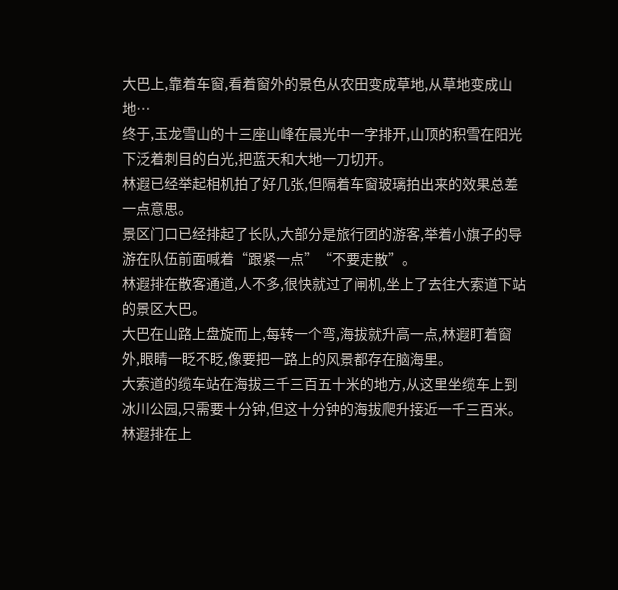大巴上,靠着车窗,看着窗外的景色从农田变成草地,从草地变成山地…
终于,玉龙雪山的十三座山峰在晨光中一字排开,山顶的积雪在阳光下泛着刺目的白光,把蓝天和大地一刀切开。
林遐已经举起相机拍了好几张,但隔着车窗玻璃拍出来的效果总差一点意思。
景区门口已经排起了长队,大部分是旅行团的游客,举着小旗子的导游在队伍前面喊着“跟紧一点”“不要走散”。
林遐排在散客通道,人不多,很快就过了闸机,坐上了去往大索道下站的景区大巴。
大巴在山路上盘旋而上,每转一个弯,海拔就升高一点,林遐盯着窗外,眼睛一眨不眨,像要把一路上的风景都存在脑海里。
大索道的缆车站在海拔三千三百五十米的地方,从这里坐缆车上到冰川公园,只需要十分钟,但这十分钟的海拔爬升接近一千三百米。
林遐排在上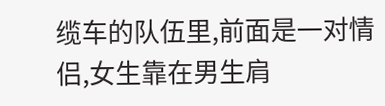缆车的队伍里,前面是一对情侣,女生靠在男生肩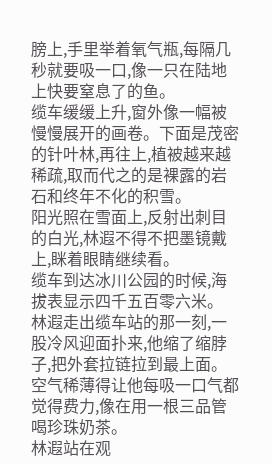膀上,手里举着氧气瓶,每隔几秒就要吸一口,像一只在陆地上快要窒息了的鱼。
缆车缓缓上升,窗外像一幅被慢慢展开的画卷。下面是茂密的针叶林,再往上,植被越来越稀疏,取而代之的是裸露的岩石和终年不化的积雪。
阳光照在雪面上,反射出刺目的白光,林遐不得不把墨镜戴上,眯着眼睛继续看。
缆车到达冰川公园的时候,海拔表显示四千五百零六米。
林遐走出缆车站的那一刻,一股冷风迎面扑来,他缩了缩脖子,把外套拉链拉到最上面。
空气稀薄得让他每吸一口气都觉得费力,像在用一根三品管喝珍珠奶茶。
林遐站在观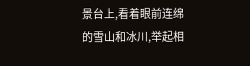景台上,看着眼前连绵的雪山和冰川,举起相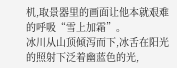机,取景器里的画面让他本就艰难的呼吸“雪上加霜”。
冰川从山顶倾泻而下,冰舌在阳光的照射下泛着幽蓝色的光,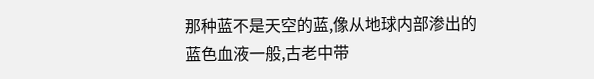那种蓝不是天空的蓝,像从地球内部渗出的蓝色血液一般,古老中带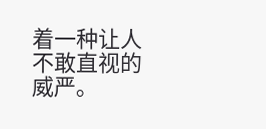着一种让人不敢直视的威严。